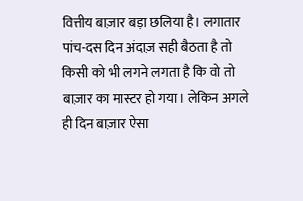वित्तीय बाज़ार बड़ा छलिया है। लगातार पांच-दस दिन अंदाज़ सही बैठता है तो किसी को भी लगने लगता है कि वो तो बाज़ार का मास्टर हो गया। लेकिन अगले ही दिन बाज़ार ऐसा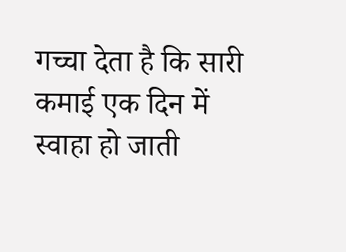गच्चा देता है कि सारी कमाई एक दिन में स्वाहा हो जाती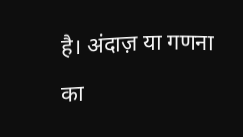है। अंदाज़ या गणना का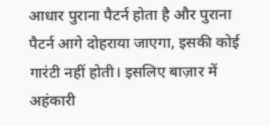आधार पुराना पैटर्न होता है और पुराना पैटर्न आगे दोहराया जाएगा, इसकी कोई गारंटी नहीं होती। इसलिए बाज़ार में अहंकारी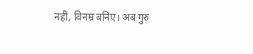नहीं, विनम्र बनिए। अब गुरु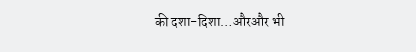की दशा-दिशा…औरऔर भी